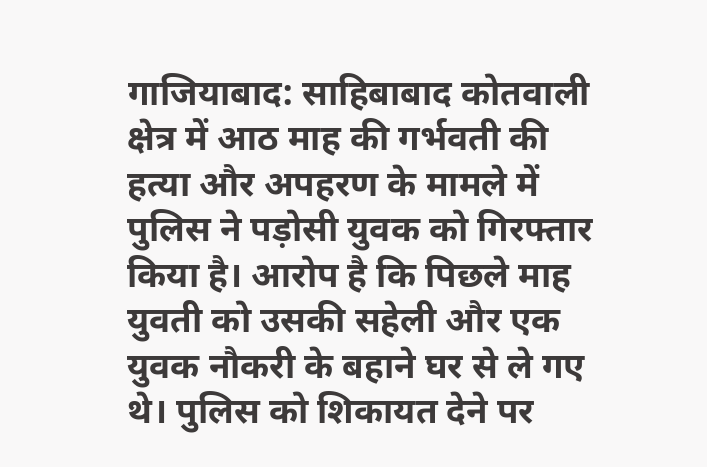गाजियाबाद: साहिबाबाद कोतवाली क्षेत्र में आठ माह की गर्भवती की हत्या और अपहरण के मामले में पुलिस ने पड़ोसी युवक को गिरफ्तार किया है। आरोप है कि पिछले माह युवती को उसकी सहेली और एक युवक नौकरी के बहाने घर से ले गए थे। पुलिस को शिकायत देने पर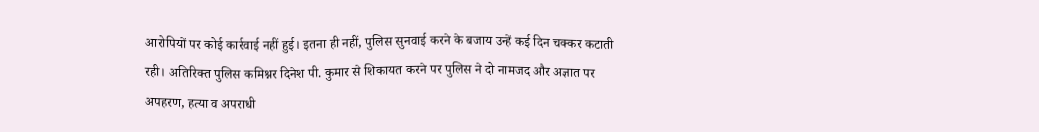आरोपियों पर कोई कार्रवाई नहीं हुई। इतना ही नहीं, पुलिस सुनवाई करने के बजाय उन्हें कई दिन चक्कर कटाती रही। अतिरिक्त पुलिस कमिश्नर दिनेश पी. कुमार से शिकायत करने पर पुलिस ने दो नामजद और अज्ञात पर अपहरण, हत्या व अपराधी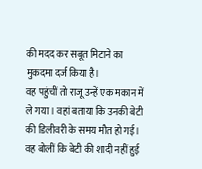की मदद कर सबूत मिटाने का मुकदमा दर्ज किया है।
वह पहुंचीं तो राजू उन्हें एक मकान में ले गया। वहां बताया कि उनकी बेटी की डिलीवरी के समय मौत हो गई। वह बोलीं कि बेटी की शादी नहीं हुई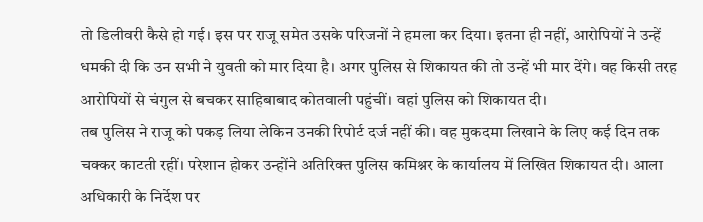तो डिलीवरी कैसे हो गई। इस पर राजू समेत उसके परिजनों ने हमला कर दिया। इतना ही नहीं, आरोपियों ने उन्हें धमकी दी कि उन सभी ने युवती को मार दिया है। अगर पुलिस से शिकायत की तो उन्हें भी मार देंगे। वह किसी तरह आरोपियों से चंगुल से बचकर साहिबाबाद कोतवाली पहुंचीं। वहां पुलिस को शिकायत दी।
तब पुलिस ने राजू को पकड़ लिया लेकिन उनकी रिपोर्ट दर्ज नहीं की। वह मुकदमा लिखाने के लिए कई दिन तक चक्कर काटती रहीं। परेशान होकर उन्होंने अतिरिक्त पुलिस कमिश्नर के कार्यालय में लिखित शिकायत दी। आला अधिकारी के निर्देश पर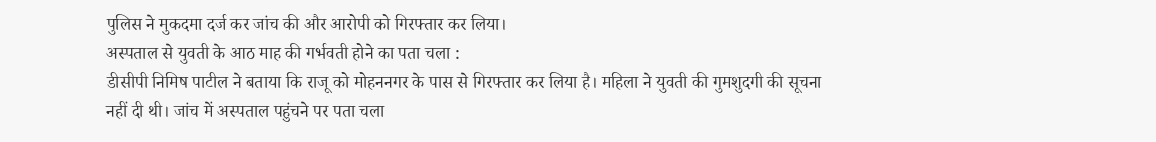पुलिस ने मुकदमा दर्ज कर जांच की और आरोपी को गिरफ्तार कर लिया।
अस्पताल से युवती के आठ माह की गर्भवती होने का पता चला :
डीसीपी निमिष पाटील ने बताया कि राजू को मोहननगर के पास से गिरफ्तार कर लिया है। महिला ने युवती की गुमशुदगी की सूचना नहीं दी थी। जांच में अस्पताल पहुंचने पर पता चला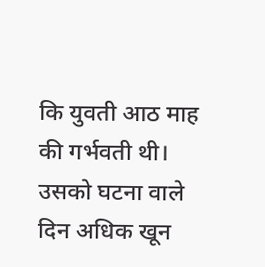कि युवती आठ माह की गर्भवती थी। उसको घटना वाले दिन अधिक खून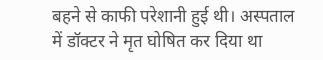बहने से काफी परेशानी हुई थी। अस्पताल में डॉक्टर ने मृत घोषित कर दिया था